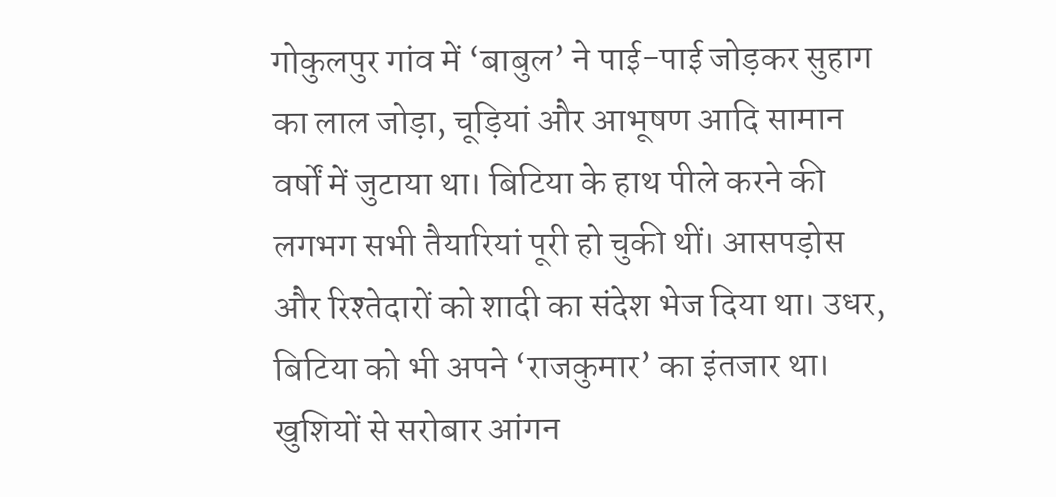गोकुलपुर गांव में ‘बाबुल’ ने पाई-पाई जोड़कर सुहाग का लाल जोड़ा, चूड़ियां और आभूषण आदि सामान वर्षों में जुटाया था। बिटिया के हाथ पीले करने की लगभग सभी तैयारियां पूरी हो चुकी थीं। आसपड़ोस और रिश्तेदारों को शादी का संदेश भेज दिया था। उधर, बिटिया को भी अपने ‘राजकुमार’ का इंतजार था।
खुशियों से सरोबार आंगन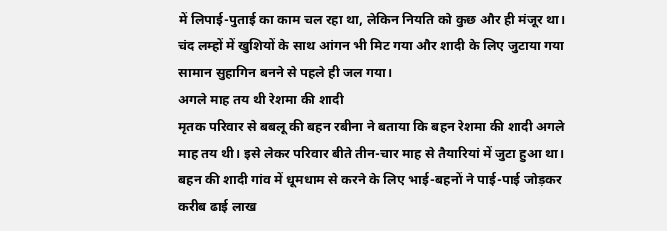में लिपाई-पुताई का काम चल रहा था, लेकिन नियति को कुछ और ही मंजूर था। चंद लम्हों में खुशियों के साथ आंगन भी मिट गया और शादी के लिए जुटाया गया सामान सुहागिन बनने से पहले ही जल गया।
अगले माह तय थी रेशमा की शादी
मृतक परिवार से बबलू की बहन रबीना ने बताया कि बहन रेशमा की शादी अगले माह तय थी। इसे लेकर परिवार बीते तीन-चार माह से तैयारियां में जुटा हुआ था। बहन की शादी गांव में धूमधाम से करने के लिए भाई-बहनों ने पाई-पाई जोड़कर करीब ढाई लाख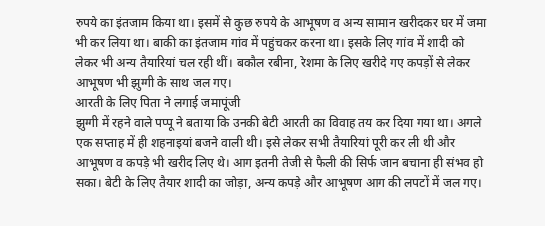रुपये का इंतजाम किया था। इसमें से कुछ रुपये के आभूषण व अन्य सामान खरीदकर घर में जमा भी कर लिया था। बाकी का इंतजाम गांव में पहुंचकर करना था। इसके लिए गांव में शादी को लेकर भी अन्य तैयारियां चल रही थीं। बकौल रबीना, रेशमा के लिए खरीदे गए कपड़ों से लेकर आभूषण भी झुग्गी के साथ जल गए।
आरती के लिए पिता ने लगाई जमापूंजी
झुग्गी में रहने वाले पप्पू ने बताया कि उनकी बेटी आरती का विवाह तय कर दिया गया था। अगले एक सप्ताह में ही शहनाइयां बजने वाली थी। इसे लेकर सभी तैयारियां पूरी कर ली थी और आभूषण व कपड़े भी खरीद लिए थे। आग इतनी तेजी से फैली की सिर्फ जान बचाना ही संभव हो सका। बेटी के लिए तैयार शादी का जोड़ा, अन्य कपड़े और आभूषण आग की लपटों में जल गए।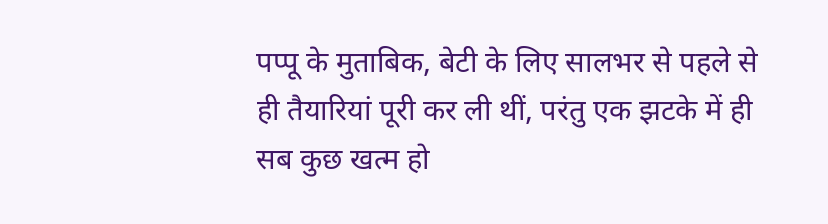पप्पू के मुताबिक, बेटी के लिए सालभर से पहले से ही तैयारियां पूरी कर ली थीं, परंतु एक झटके में ही सब कुछ खत्म हो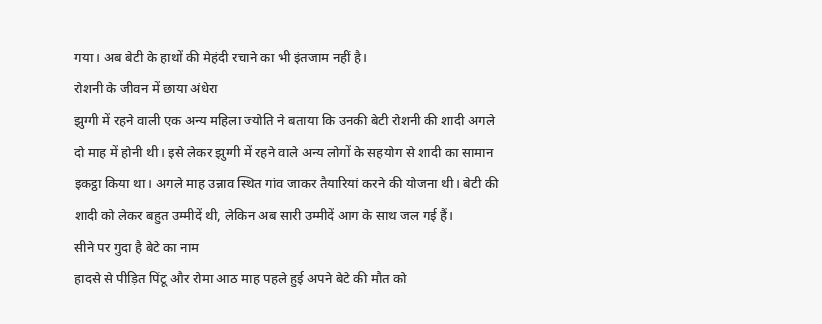गया। अब बेटी के हाथों की मेहंदी रचाने का भी इंतजाम नहीं है।
रोशनी के जीवन में छाया अंधेरा
झुग्गी में रहने वाली एक अन्य महिला ज्योति ने बताया कि उनकी बेटी रोशनी की शादी अगले दो माह में होनी थी। इसे लेकर झुग्गी में रहने वाले अन्य लोगों के सहयोग से शादी का सामान इकट्ठा किया था। अगले माह उन्नाव स्थित गांव जाकर तैयारियां करने की योजना थी। बेटी की शादी को लेकर बहुत उम्मीदें थी, लेकिन अब सारी उम्मीदें आग के साथ जल गई हैं।
सीने पर गुदा है बेटे का नाम
हादसे से पीड़ित पिंटू और रोमा आठ माह पहले हुई अपने बेटे की मौत को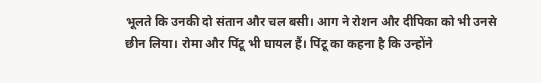भूलते कि उनकी दो संतान और चल बसी। आग ने रोशन और दीपिका को भी उनसे छीन लिया। रोमा और पिंटू भी घायल हैं। पिंटू का कहना है कि उन्होंने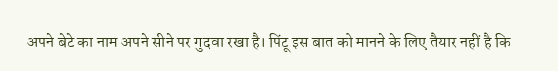अपने बेटे का नाम अपने सीने पर गुदवा रखा है। पिंटू इस बात को मानने के लिए तैयार नहीं है कि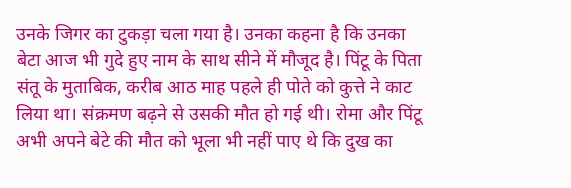उनके जिगर का टुकड़ा चला गया है। उनका कहना है कि उनका बेटा आज भी गुदे हुए नाम के साथ सीने में मौजूद है। पिंटू के पिता संतू के मुताबिक, करीब आठ माह पहले ही पोते को कुत्ते ने काट लिया था। संक्रमण बढ़ने से उसकी मौत हो गई थी। रोमा और पिंटू अभी अपने बेटे की मौत को भूला भी नहीं पाए थे कि दुख का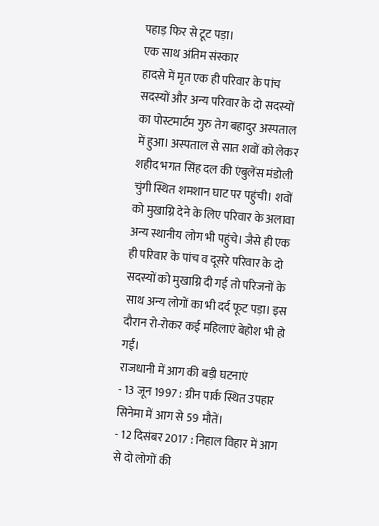पहाड़ फिर से टूट पड़ा।
एक साथ अंतिम संस्कार
हादसे में मृत एक ही परिवार के पांच सदस्यों और अन्य परिवार के दो सदस्यों का पोस्टमार्टम गुरु तेग बहादुर अस्पताल में हुआ। अस्पताल से सात शवों को लेकर शहीद भगत सिंह दल की एंबुलेंस मंडोली चुंगी स्थित शमशान घाट पर पहुंची। शवों को मुखाग्नि देने के लिए परिवार के अलावा अन्य स्थानीय लोग भी पहुंचे। जैसे ही एक ही परिवार के पांच व दूसरे परिवार के दो सदस्यों को मुखाग्नि दी गई तो परिजनों के साथ अन्य लोगों का भी दर्द फूट पड़ा। इस दौरान रो-रोकर कई महिलाएं बेहोश भी हो गईं।
राजधानी में आग की बड़ी घटनाएं
- 13 जून 1997 : ग्रीन पार्क स्थित उपहार सिनेमा में आग से 59 मौतें।
- 12 दिसंबर 2017 : निहाल विहार में आग से दो लोगों की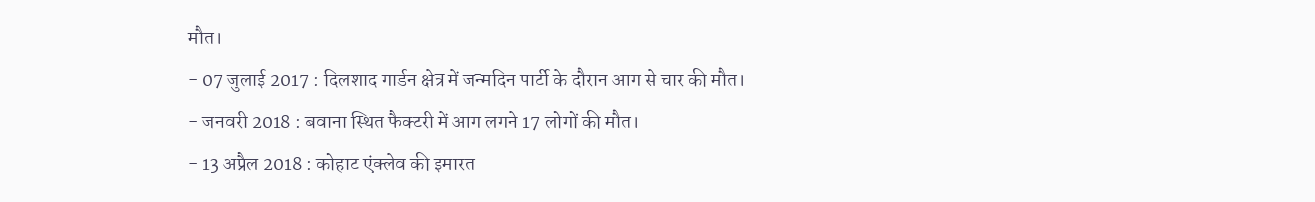मौत।
- 07 जुलाई 2017 : दिलशाद गार्डन क्षेत्र में जन्मदिन पार्टी के दौरान आग से चार की मौत।
- जनवरी 2018 : बवाना स्थित फैक्टरी में आग लगने 17 लोगों की मौत।
- 13 अप्रैल 2018 : कोहाट एंक्लेव की इमारत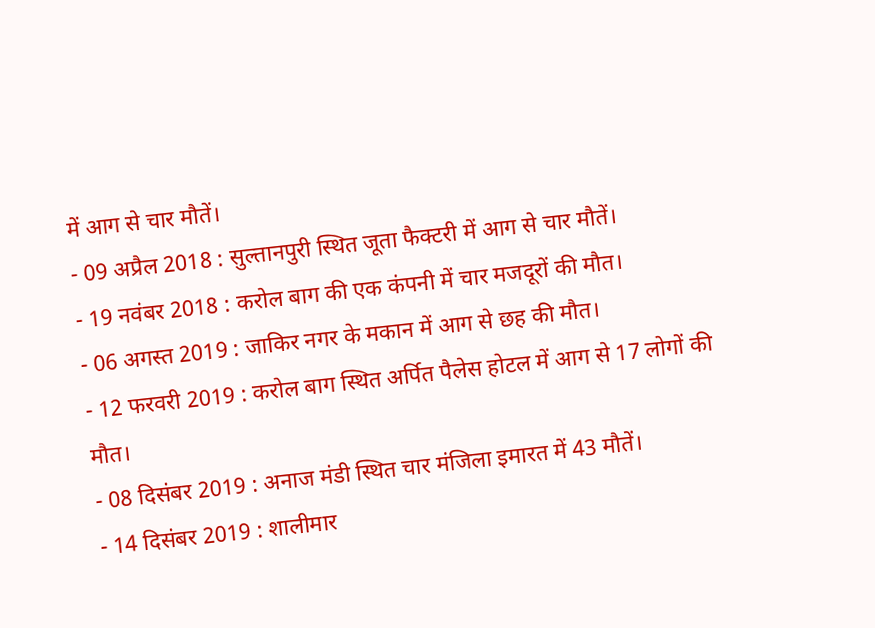में आग से चार मौतें।
- 09 अप्रैल 2018 : सुल्तानपुरी स्थित जूता फैक्टरी में आग से चार मौतें।
- 19 नवंबर 2018 : करोल बाग की एक कंपनी में चार मजदूरों की मौत।
- 06 अगस्त 2019 : जाकिर नगर के मकान में आग से छह की मौत।
- 12 फरवरी 2019 : करोल बाग स्थित अर्पित पैलेस होटल में आग से 17 लोगों की मौत।
- 08 दिसंबर 2019 : अनाज मंडी स्थित चार मंजिला इमारत में 43 मौतें।
- 14 दिसंबर 2019 : शालीमार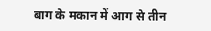बाग के मकान में आग से तीन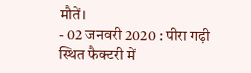मौतें।
- 02 जनवरी 2020 : पीरा गढ़ी स्थित फैक्टरी में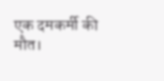एक दमकर्मी की मौत।